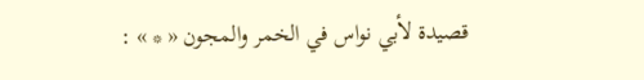قصيدة لأبي نواس في الخمر والمجون « * » :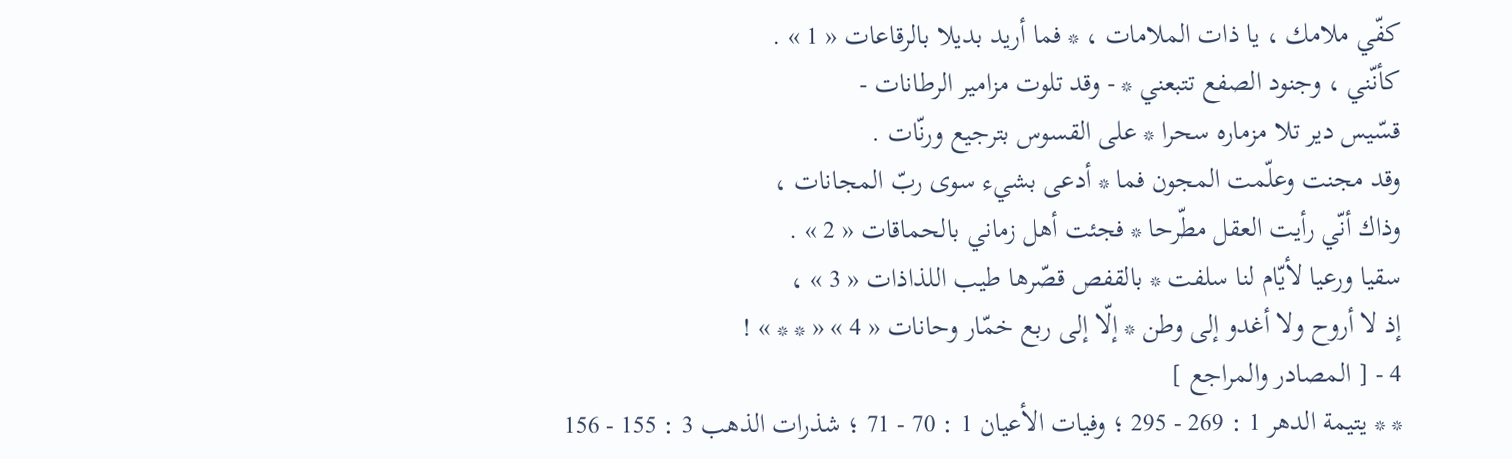كفّي ملامك ، يا ذات الملامات ، * فما أريد بديلا بالرقاعات « 1 » .
كأنّني ، وجنود الصفع تتبعني * - وقد تلوت مزامير الرطانات -
قسّيس دير تلا مزماره سحرا * على القسوس بترجيع ورنّات .
وقد مجنت وعلّمت المجون فما * أدعى بشيء سوى ربّ المجانات ،
وذاك أنّي رأيت العقل مطّرحا * فجئت أهل زماني بالحماقات « 2 » .
سقيا ورعيا لأيّام لنا سلفت * بالقفص قصّرها طيب اللذاذات « 3 » ،
إذ لا أروح ولا أغدو إلى وطن * إلّا إلى ربع خمّار وحانات « 4 » « * * » !
4 - [ المصادر والمراجع ]
* * يتيمة الدهر 1 : 269 - 295 ؛ وفيات الأعيان 1 : 70 - 71 ؛ شذرات الذهب 3 : 155 - 156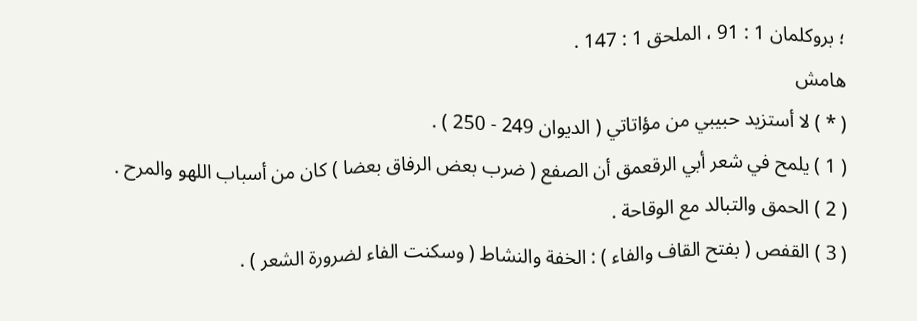؛ بروكلمان 1 : 91 ، الملحق 1 : 147 .
هامش
( * ) لا أستزيد حبيبي من مؤاتاتي ( الديوان 249 - 250 ) .
( 1 ) يلمح في شعر أبي الرقعمق أن الصفع ( ضرب بعض الرفاق بعضا ) كان من أسباب اللهو والمرح .
( 2 ) الحمق والتبالد مع الوقاحة .
( 3 ) القفص ( بفتح القاف والفاء ) : الخفة والنشاط ( وسكنت الفاء لضرورة الشعر ) .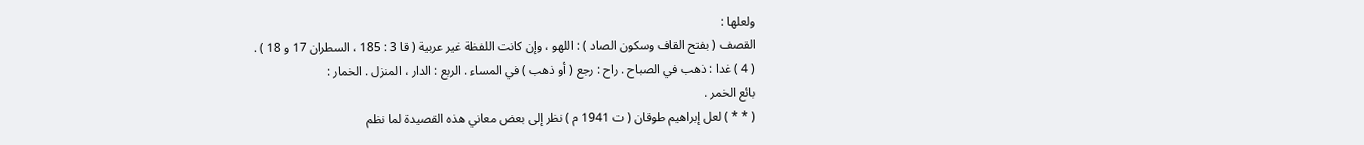ولعلها :
القصف ( بفتح القاف وسكون الصاد ) : اللهو ، وإن كانت اللفظة غير عربية ( قا 3 : 185 ، السطران 17 و 18 ) .
( 4 ) غدا : ذهب في الصباح . راح : رجع ( أو ذهب ) في المساء . الربع : الدار ، المنزل . الخمار :
بائع الخمر .
( * * ) لعل إبراهيم طوقان ( ت 1941 م ) نظر إلى بعض معاني هذه القصيدة لما نظم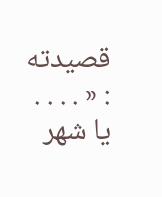قصيدته : « . . . . يا شهر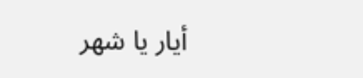أيار يا شهر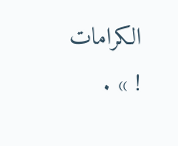الكرامات ! » .